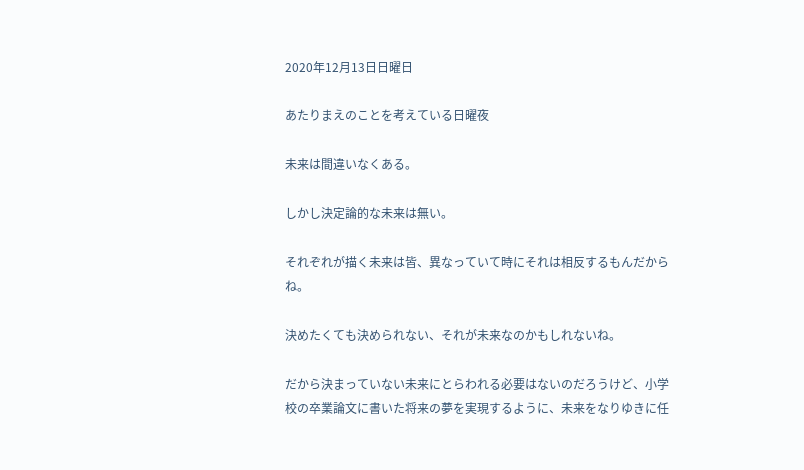2020年12月13日日曜日

あたりまえのことを考えている日曜夜

未来は間違いなくある。

しかし決定論的な未来は無い。

それぞれが描く未来は皆、異なっていて時にそれは相反するもんだからね。

決めたくても決められない、それが未来なのかもしれないね。

だから決まっていない未来にとらわれる必要はないのだろうけど、小学校の卒業論文に書いた将来の夢を実現するように、未来をなりゆきに任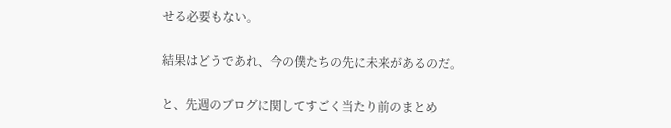せる必要もない。

結果はどうであれ、今の僕たちの先に未来があるのだ。

と、先週のブログに関してすごく当たり前のまとめ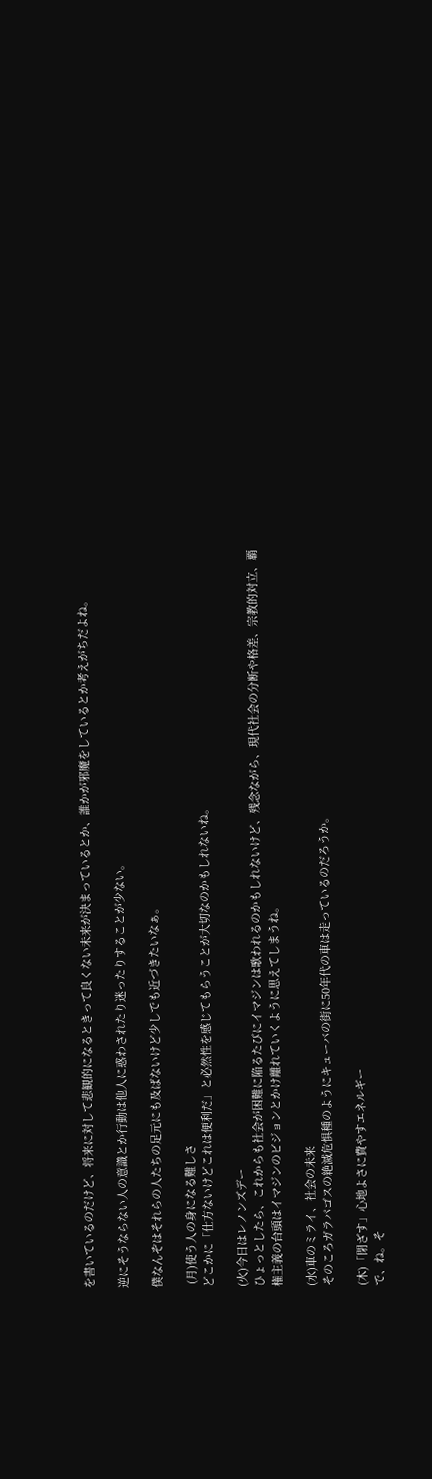を書いているのだけど、将来に対して悲観的になるときって良くない未来が決まっているとか、誰かが邪魔をしているとか考えがちだよね。

逆にそうならない人の意識とか行動は他人に惑わされたり迷ったりすることが少ない。

僕なんぞはそれらの人たちの足元にも及ばないけど少しでも近づきたいなぁ。

 (月)使う人の身になる難しさ
どこかに「仕方ないけどこれは便利だ」と必然性を感じてもらうことが大切なのかもしれないね。

(火)今日はレノンズデー
ひょっとしたら、これからも社会が困難に陥るたびにイマジンは歌われるのかもしれないけど、残念ながら、現代社会の分断や格差、宗教的対立、覇権主義の台頭はイマジンのビジョンとかけ離れていくように思えてしまうね。

(水)車のミライ、社会の未来
そのころガラパゴスの絶滅危惧種のようにキューバの街に50年代の車は走っているのだろうか。

(木)「閉ざす」心地よさに費やすエネルギー
で、ね。そ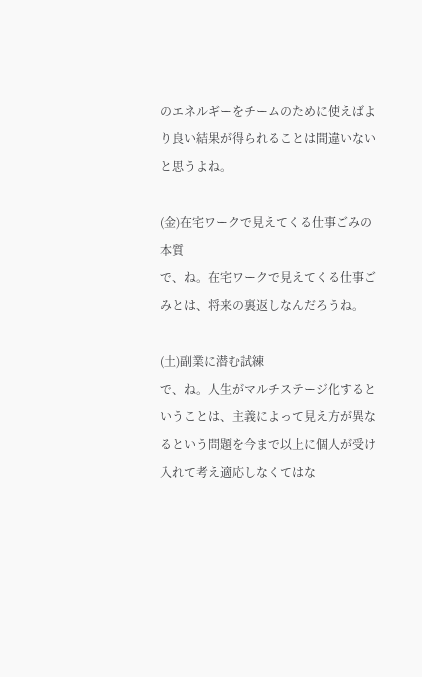のエネルギーをチームのために使えばより良い結果が得られることは間違いないと思うよね。

(金)在宅ワークで見えてくる仕事ごみの本質
で、ね。在宅ワークで見えてくる仕事ごみとは、将来の裏返しなんだろうね。

(土)副業に潜む試練
で、ね。人生がマルチステージ化するということは、主義によって見え方が異なるという問題を今まで以上に個人が受け入れて考え適応しなくてはな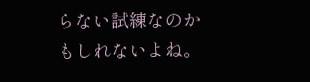らない試練なのかもしれないよね。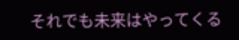それでも未来はやってくる